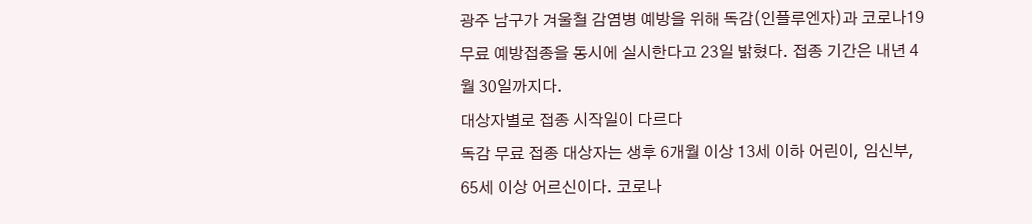광주 남구가 겨울철 감염병 예방을 위해 독감(인플루엔자)과 코로나19 무료 예방접종을 동시에 실시한다고 23일 밝혔다. 접종 기간은 내년 4월 30일까지다.
대상자별로 접종 시작일이 다르다
독감 무료 접종 대상자는 생후 6개월 이상 13세 이하 어린이, 임신부, 65세 이상 어르신이다. 코로나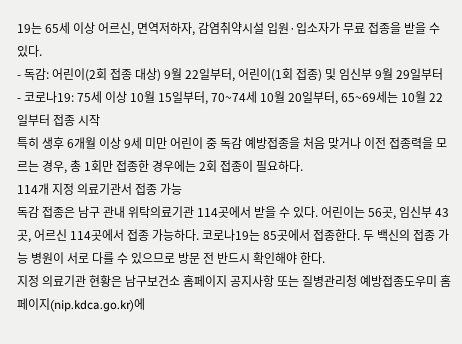19는 65세 이상 어르신, 면역저하자, 감염취약시설 입원·입소자가 무료 접종을 받을 수 있다.
- 독감: 어린이(2회 접종 대상) 9월 22일부터, 어린이(1회 접종) 및 임신부 9월 29일부터
- 코로나19: 75세 이상 10월 15일부터, 70~74세 10월 20일부터, 65~69세는 10월 22일부터 접종 시작
특히 생후 6개월 이상 9세 미만 어린이 중 독감 예방접종을 처음 맞거나 이전 접종력을 모르는 경우, 총 1회만 접종한 경우에는 2회 접종이 필요하다.
114개 지정 의료기관서 접종 가능
독감 접종은 남구 관내 위탁의료기관 114곳에서 받을 수 있다. 어린이는 56곳, 임신부 43곳, 어르신 114곳에서 접종 가능하다. 코로나19는 85곳에서 접종한다. 두 백신의 접종 가능 병원이 서로 다를 수 있으므로 방문 전 반드시 확인해야 한다.
지정 의료기관 현황은 남구보건소 홈페이지 공지사항 또는 질병관리청 예방접종도우미 홈페이지(nip.kdca.go.kr)에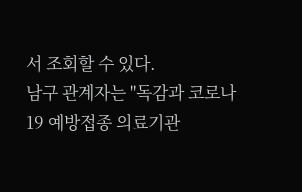서 조회할 수 있다.
남구 관계자는 "독감과 코로나19 예방접종 의료기관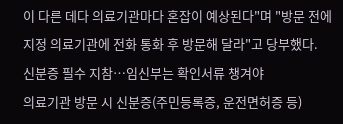이 다른 데다 의료기관마다 혼잡이 예상된다"며 "방문 전에 지정 의료기관에 전화 통화 후 방문해 달라"고 당부했다.
신분증 필수 지참…임신부는 확인서류 챙겨야
의료기관 방문 시 신분증(주민등록증, 운전면허증 등)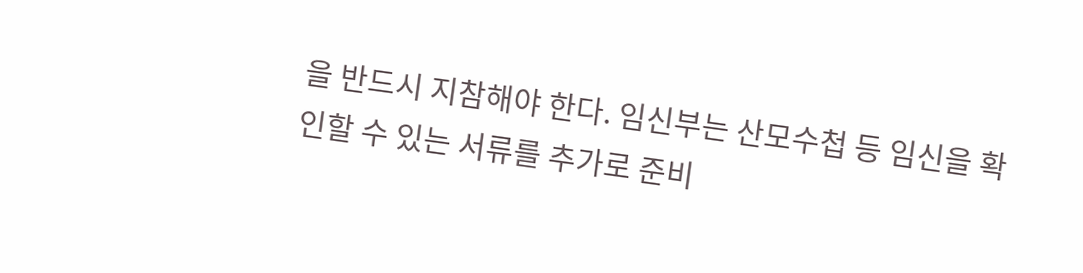을 반드시 지참해야 한다. 임신부는 산모수첩 등 임신을 확인할 수 있는 서류를 추가로 준비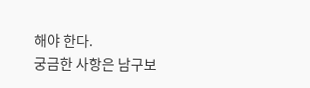해야 한다.
궁금한 사항은 남구보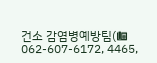건소 감염병예방팀(☎ 062-607-6172, 4465,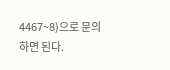4467~8)으로 문의하면 된다.